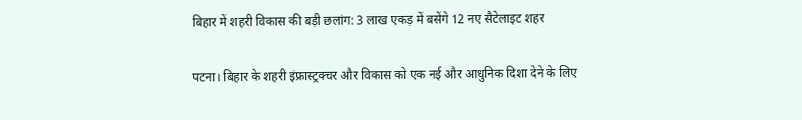बिहार में शहरी विकास की बड़ी छलांग: 3 लाख एकड़ में बसेंगे 12 नए सैटेलाइट शहर

पटना। बिहार के शहरी इंफ्रास्ट्रक्चर और विकास को एक नई और आधुनिक दिशा देने के लिए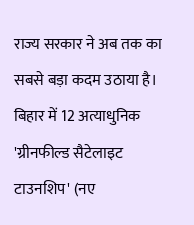राज्य सरकार ने अब तक का सबसे बड़ा कदम उठाया है। बिहार में 12 अत्याधुनिक 'ग्रीनफील्ड सैटेलाइट टाउनशिप' (नए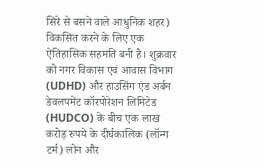सिरे से बसने वाले आधुनिक शहर) विकसित करने के लिए एक ऐतिहासिक सहमति बनी है। शुक्रवार को नगर विकास एवं आवास विभाग (UDHD) और हाउसिंग एंड अर्बन डेवलपमेंट कॉरपोरेशन लिमिटेड (HUDCO) के बीच एक लाख करोड़ रुपये के दीर्घकालिक (लॉन्ग टर्म) लोन और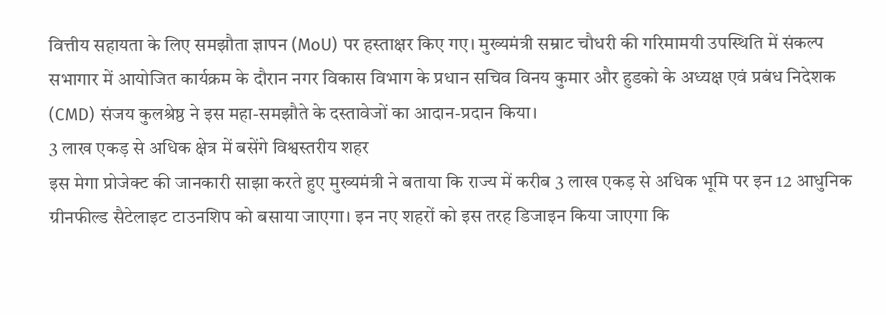वित्तीय सहायता के लिए समझौता ज्ञापन (MoU) पर हस्ताक्षर किए गए। मुख्यमंत्री सम्राट चौधरी की गरिमामयी उपस्थिति में संकल्प सभागार में आयोजित कार्यक्रम के दौरान नगर विकास विभाग के प्रधान सचिव विनय कुमार और हुडको के अध्यक्ष एवं प्रबंध निदेशक (CMD) संजय कुलश्रेष्ठ ने इस महा-समझौते के दस्तावेजों का आदान-प्रदान किया।
3 लाख एकड़ से अधिक क्षेत्र में बसेंगे विश्वस्तरीय शहर
इस मेगा प्रोजेक्ट की जानकारी साझा करते हुए मुख्यमंत्री ने बताया कि राज्य में करीब 3 लाख एकड़ से अधिक भूमि पर इन 12 आधुनिक ग्रीनफील्ड सैटेलाइट टाउनशिप को बसाया जाएगा। इन नए शहरों को इस तरह डिजाइन किया जाएगा कि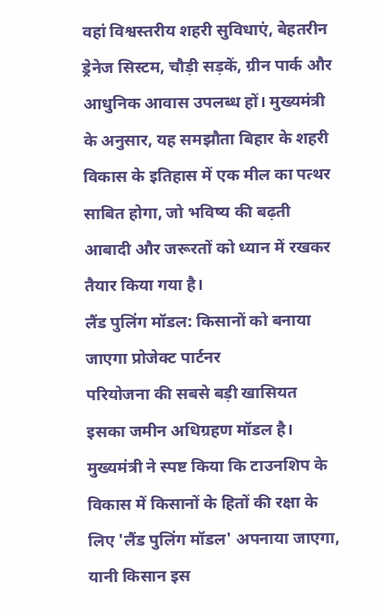वहां विश्वस्तरीय शहरी सुविधाएं, बेहतरीन ड्रेनेज सिस्टम, चौड़ी सड़कें, ग्रीन पार्क और आधुनिक आवास उपलब्ध हों। मुख्यमंत्री के अनुसार, यह समझौता बिहार के शहरी विकास के इतिहास में एक मील का पत्थर साबित होगा, जो भविष्य की बढ़ती आबादी और जरूरतों को ध्यान में रखकर तैयार किया गया है।
लैंड पुलिंग मॉडल: किसानों को बनाया जाएगा प्रोजेक्ट पार्टनर
परियोजना की सबसे बड़ी खासियत इसका जमीन अधिग्रहण मॉडल है। मुख्यमंत्री ने स्पष्ट किया कि टाउनशिप के विकास में किसानों के हितों की रक्षा के लिए 'लैंड पुलिंग मॉडल' अपनाया जाएगा, यानी किसान इस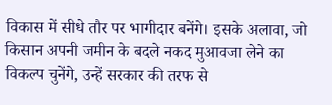विकास में सीधे तौर पर भागीदार बनेंगे। इसके अलावा, जो किसान अपनी जमीन के बदले नकद मुआवजा लेने का विकल्प चुनेंगे, उन्हें सरकार की तरफ से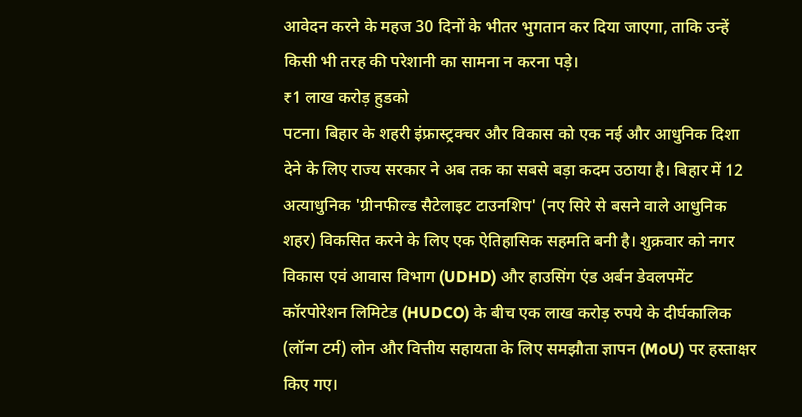आवेदन करने के महज 30 दिनों के भीतर भुगतान कर दिया जाएगा, ताकि उन्हें किसी भी तरह की परेशानी का सामना न करना पड़े।
₹1 लाख करोड़ हुडको
पटना। बिहार के शहरी इंफ्रास्ट्रक्चर और विकास को एक नई और आधुनिक दिशा देने के लिए राज्य सरकार ने अब तक का सबसे बड़ा कदम उठाया है। बिहार में 12 अत्याधुनिक 'ग्रीनफील्ड सैटेलाइट टाउनशिप' (नए सिरे से बसने वाले आधुनिक शहर) विकसित करने के लिए एक ऐतिहासिक सहमति बनी है। शुक्रवार को नगर विकास एवं आवास विभाग (UDHD) और हाउसिंग एंड अर्बन डेवलपमेंट कॉरपोरेशन लिमिटेड (HUDCO) के बीच एक लाख करोड़ रुपये के दीर्घकालिक (लॉन्ग टर्म) लोन और वित्तीय सहायता के लिए समझौता ज्ञापन (MoU) पर हस्ताक्षर किए गए।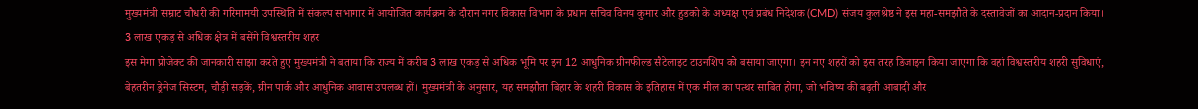मुख्यमंत्री सम्राट चौधरी की गरिमामयी उपस्थिति में संकल्प सभागार में आयोजित कार्यक्रम के दौरान नगर विकास विभाग के प्रधान सचिव विनय कुमार और हुडको के अध्यक्ष एवं प्रबंध निदेशक (CMD) संजय कुलश्रेष्ठ ने इस महा-समझौते के दस्तावेजों का आदान-प्रदान किया।
3 लाख एकड़ से अधिक क्षेत्र में बसेंगे विश्वस्तरीय शहर
इस मेगा प्रोजेक्ट की जानकारी साझा करते हुए मुख्यमंत्री ने बताया कि राज्य में करीब 3 लाख एकड़ से अधिक भूमि पर इन 12 आधुनिक ग्रीनफील्ड सैटेलाइट टाउनशिप को बसाया जाएगा। इन नए शहरों को इस तरह डिजाइन किया जाएगा कि वहां विश्वस्तरीय शहरी सुविधाएं, बेहतरीन ड्रेनेज सिस्टम, चौड़ी सड़कें, ग्रीन पार्क और आधुनिक आवास उपलब्ध हों। मुख्यमंत्री के अनुसार, यह समझौता बिहार के शहरी विकास के इतिहास में एक मील का पत्थर साबित होगा, जो भविष्य की बढ़ती आबादी और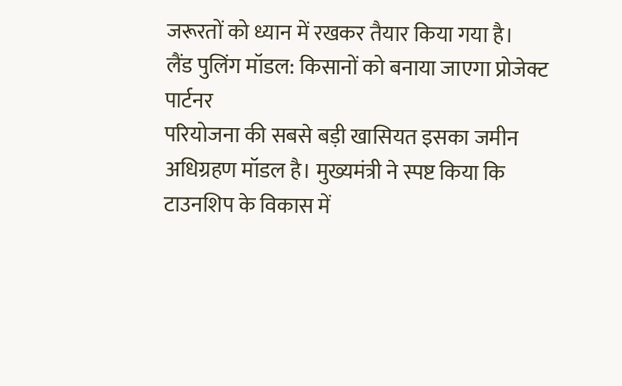जरूरतों को ध्यान में रखकर तैयार किया गया है।
लैंड पुलिंग मॉडल: किसानों को बनाया जाएगा प्रोजेक्ट पार्टनर
परियोजना की सबसे बड़ी खासियत इसका जमीन अधिग्रहण मॉडल है। मुख्यमंत्री ने स्पष्ट किया कि टाउनशिप के विकास में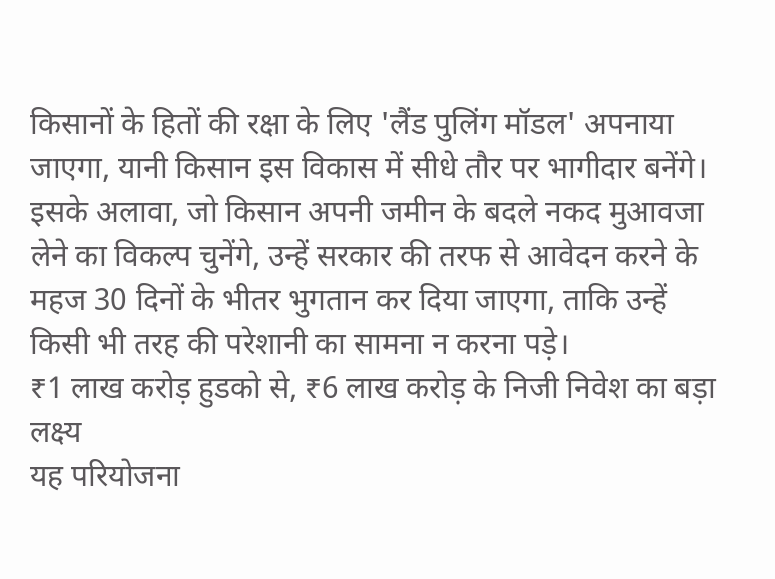किसानों के हितों की रक्षा के लिए 'लैंड पुलिंग मॉडल' अपनाया जाएगा, यानी किसान इस विकास में सीधे तौर पर भागीदार बनेंगे। इसके अलावा, जो किसान अपनी जमीन के बदले नकद मुआवजा लेने का विकल्प चुनेंगे, उन्हें सरकार की तरफ से आवेदन करने के महज 30 दिनों के भीतर भुगतान कर दिया जाएगा, ताकि उन्हें किसी भी तरह की परेशानी का सामना न करना पड़े।
₹1 लाख करोड़ हुडको से, ₹6 लाख करोड़ के निजी निवेश का बड़ा लक्ष्य
यह परियोजना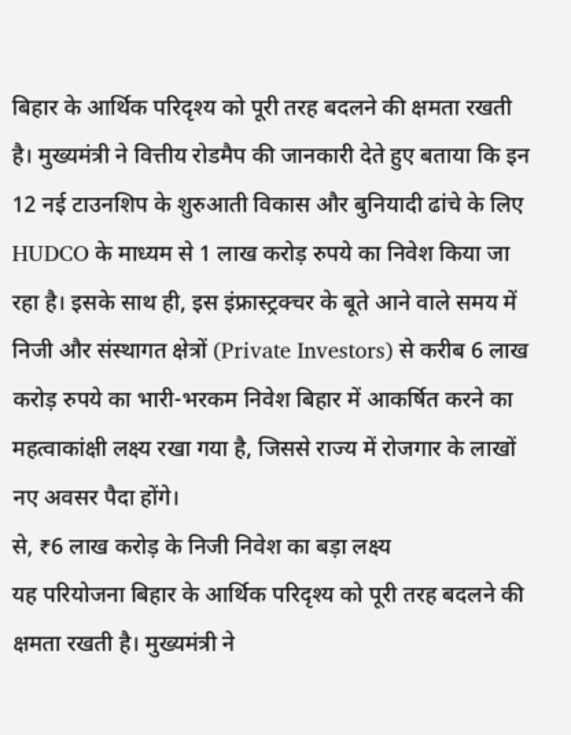बिहार के आर्थिक परिदृश्य को पूरी तरह बदलने की क्षमता रखती है। मुख्यमंत्री ने वित्तीय रोडमैप की जानकारी देते हुए बताया कि इन 12 नई टाउनशिप के शुरुआती विकास और बुनियादी ढांचे के लिए HUDCO के माध्यम से 1 लाख करोड़ रुपये का निवेश किया जा रहा है। इसके साथ ही, इस इंफ्रास्ट्रक्चर के बूते आने वाले समय में निजी और संस्थागत क्षेत्रों (Private Investors) से करीब 6 लाख करोड़ रुपये का भारी-भरकम निवेश बिहार में आकर्षित करने का महत्वाकांक्षी लक्ष्य रखा गया है, जिससे राज्य में रोजगार के लाखों नए अवसर पैदा होंगे।
से, ₹6 लाख करोड़ के निजी निवेश का बड़ा लक्ष्य
यह परियोजना बिहार के आर्थिक परिदृश्य को पूरी तरह बदलने की क्षमता रखती है। मुख्यमंत्री ने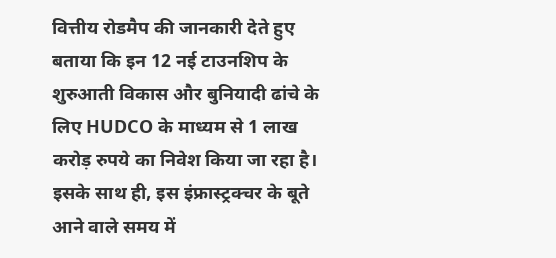वित्तीय रोडमैप की जानकारी देते हुए बताया कि इन 12 नई टाउनशिप के शुरुआती विकास और बुनियादी ढांचे के लिए HUDCO के माध्यम से 1 लाख करोड़ रुपये का निवेश किया जा रहा है। इसके साथ ही, इस इंफ्रास्ट्रक्चर के बूते आने वाले समय में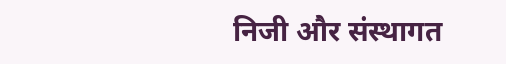निजी और संस्थागत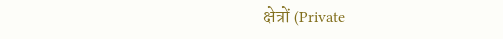क्षेत्रों (Private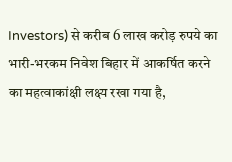Investors) से करीब 6 लाख करोड़ रुपये का भारी-भरकम निवेश बिहार में आकर्षित करने का महत्वाकांक्षी लक्ष्य रखा गया है,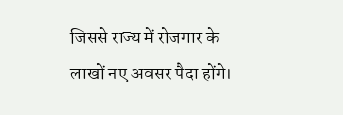जिससे राज्य में रोजगार के लाखों नए अवसर पैदा होंगे।